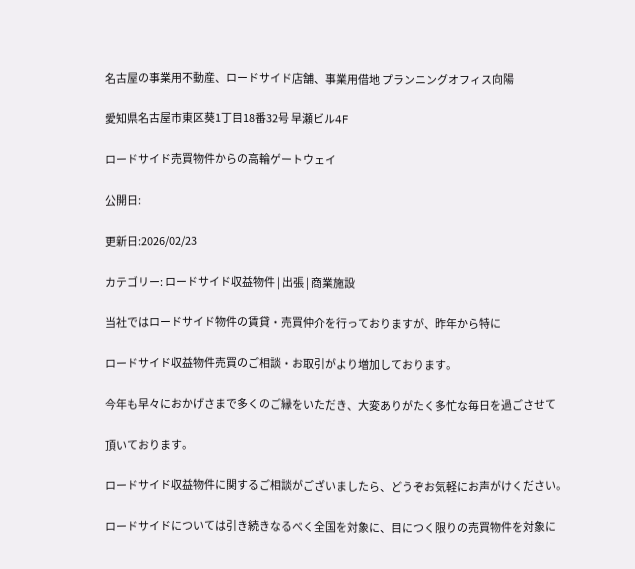名古屋の事業用不動産、ロードサイド店舗、事業用借地 プランニングオフィス向陽

愛知県名古屋市東区葵1丁目18番32号 早瀬ビル4F

ロードサイド売買物件からの高輪ゲートウェイ

公開日:

更新日:2026/02/23

カテゴリー: ロードサイド収益物件 | 出張 | 商業施設

当社ではロードサイド物件の賃貸・売買仲介を行っておりますが、昨年から特に

ロードサイド収益物件売買のご相談・お取引がより増加しております。

今年も早々におかげさまで多くのご縁をいただき、大変ありがたく多忙な毎日を過ごさせて

頂いております。

ロードサイド収益物件に関するご相談がございましたら、どうぞお気軽にお声がけください。

ロードサイドについては引き続きなるべく全国を対象に、目につく限りの売買物件を対象に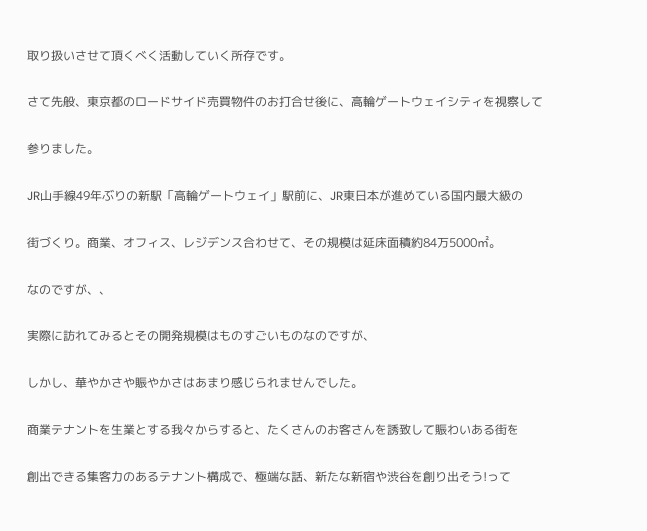取り扱いさせて頂くべく活動していく所存です。

さて先般、東京都のロードサイド売買物件のお打合せ後に、高輪ゲートウェイシティを視察して

参りました。

JR山手線49年ぶりの新駅「高輪ゲートウェイ」駅前に、JR東日本が進めている国内最大級の

街づくり。商業、オフィス、レジデンス合わせて、その規模は延床面積約84万5000㎡。

なのですが、、

実際に訪れてみるとその開発規模はものすごいものなのですが、

しかし、華やかさや賑やかさはあまり感じられませんでした。

商業テナントを生業とする我々からすると、たくさんのお客さんを誘致して賑わいある街を

創出できる集客力のあるテナント構成で、極端な話、新たな新宿や渋谷を創り出そう!って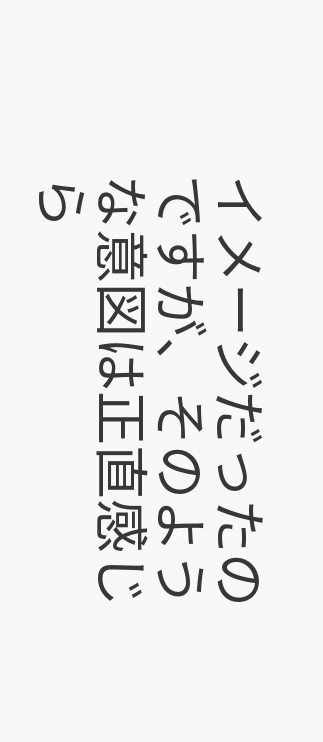イメージだったのですが、そのような意図は正直感じら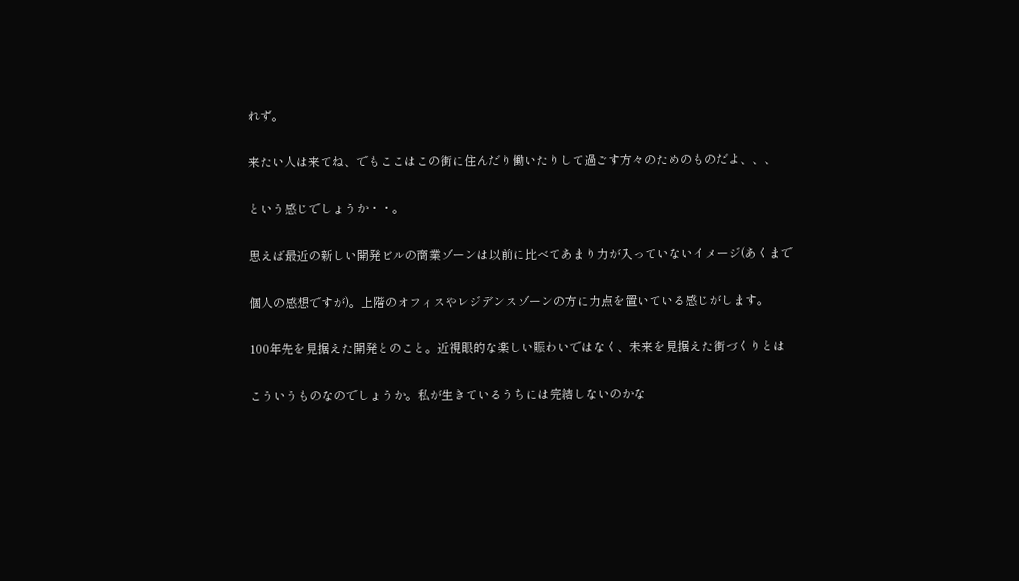れず。

来たい人は来てね、でもここはこの街に住んだり働いたりして過ごす方々のためのものだよ、、、

という感じでしょうか・・。

思えば最近の新しい開発ビルの商業ゾーンは以前に比べてあまり力が入っていないイメージ(あくまで

個人の感想ですが)。上階のオフィスやレジデンスゾーンの方に力点を置いている感じがします。

100年先を見据えた開発とのこと。近視眼的な楽しい賑わいではなく、未来を見据えた街づくりとは

こういうものなのでしょうか。私が生きているうちには完結しないのかな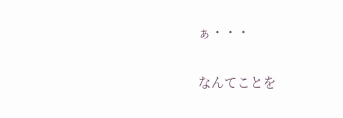ぁ・・・

なんてことを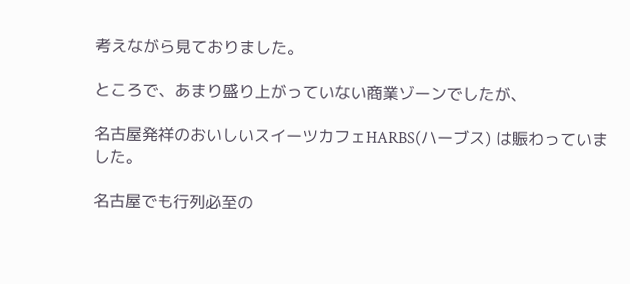考えながら見ておりました。

ところで、あまり盛り上がっていない商業ゾーンでしたが、

名古屋発祥のおいしいスイーツカフェHARBS(ハーブス) は賑わっていました。

名古屋でも行列必至の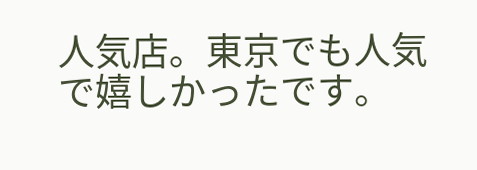人気店。東京でも人気で嬉しかったです。